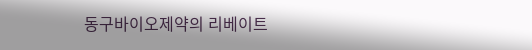동구바이오제약의 리베이트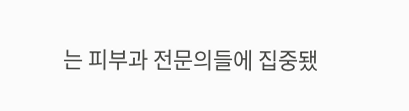는 피부과 전문의들에 집중됐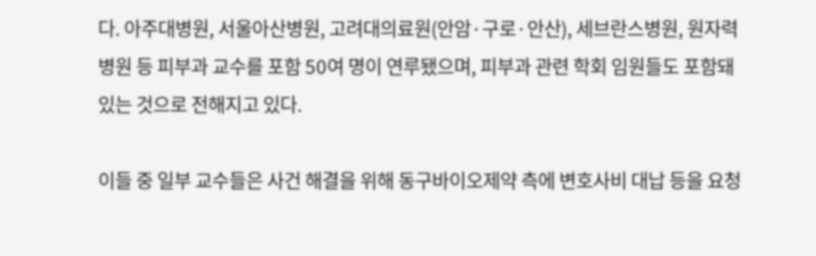다. 아주대병원, 서울아산병원, 고려대의료원(안암·구로·안산), 세브란스병원, 원자력병원 등 피부과 교수를 포함 50여 명이 연루됐으며, 피부과 관련 학회 임원들도 포함돼 있는 것으로 전해지고 있다.

이들 중 일부 교수들은 사건 해결을 위해 동구바이오제약 측에 변호사비 대납 등을 요청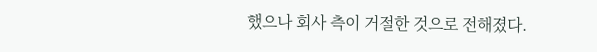했으나 회사 측이 거절한 것으로 전해졌다.